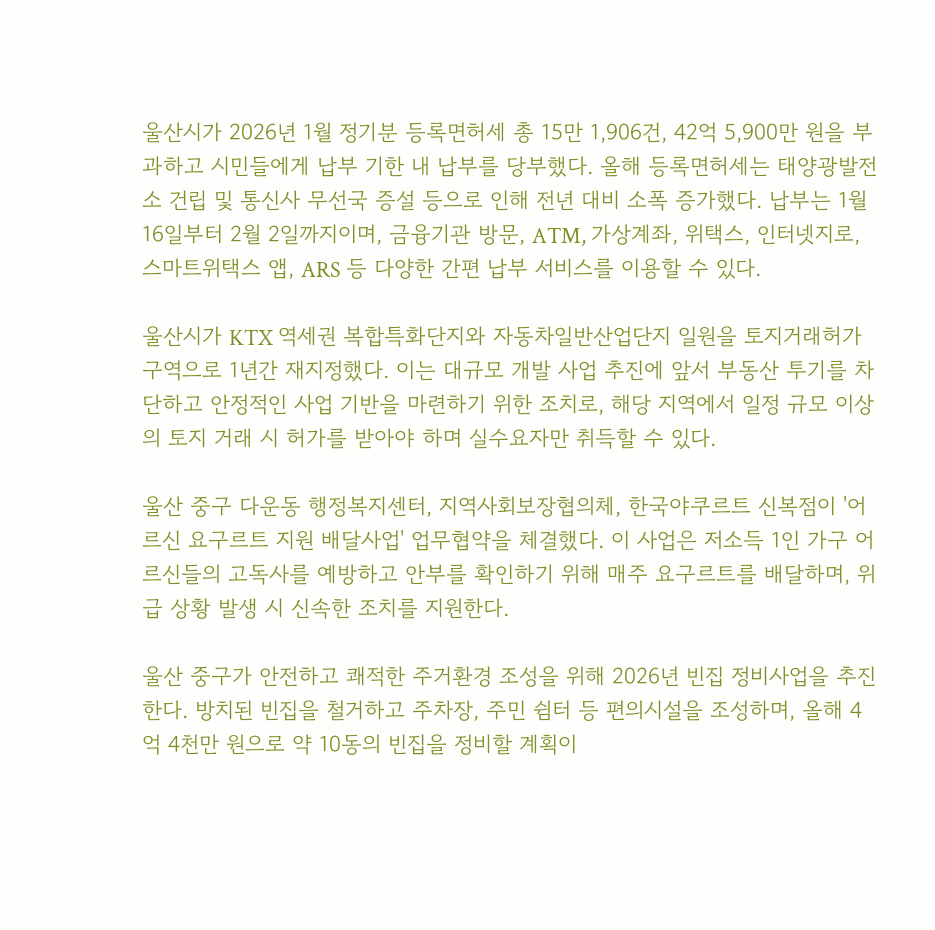울산시가 2026년 1월 정기분 등록면허세 총 15만 1,906건, 42억 5,900만 원을 부과하고 시민들에게 납부 기한 내 납부를 당부했다. 올해 등록면허세는 태양광발전소 건립 및 통신사 무선국 증설 등으로 인해 전년 대비 소폭 증가했다. 납부는 1월 16일부터 2월 2일까지이며, 금융기관 방문, ATM, 가상계좌, 위택스, 인터넷지로, 스마트위택스 앱, ARS 등 다양한 간편 납부 서비스를 이용할 수 있다.

울산시가 KTX 역세권 복합특화단지와 자동차일반산업단지 일원을 토지거래허가구역으로 1년간 재지정했다. 이는 대규모 개발 사업 추진에 앞서 부동산 투기를 차단하고 안정적인 사업 기반을 마련하기 위한 조치로, 해당 지역에서 일정 규모 이상의 토지 거래 시 허가를 받아야 하며 실수요자만 취득할 수 있다.

울산 중구 다운동 행정복지센터, 지역사회보장협의체, 한국야쿠르트 신복점이 '어르신 요구르트 지원 배달사업' 업무협약을 체결했다. 이 사업은 저소득 1인 가구 어르신들의 고독사를 예방하고 안부를 확인하기 위해 매주 요구르트를 배달하며, 위급 상황 발생 시 신속한 조치를 지원한다.

울산 중구가 안전하고 쾌적한 주거환경 조성을 위해 2026년 빈집 정비사업을 추진한다. 방치된 빈집을 철거하고 주차장, 주민 쉼터 등 편의시설을 조성하며, 올해 4억 4천만 원으로 약 10동의 빈집을 정비할 계획이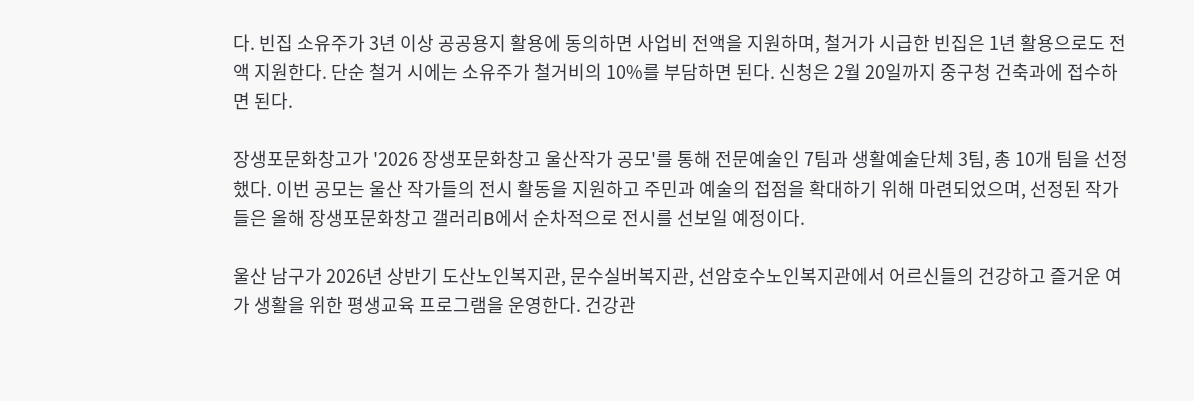다. 빈집 소유주가 3년 이상 공공용지 활용에 동의하면 사업비 전액을 지원하며, 철거가 시급한 빈집은 1년 활용으로도 전액 지원한다. 단순 철거 시에는 소유주가 철거비의 10%를 부담하면 된다. 신청은 2월 20일까지 중구청 건축과에 접수하면 된다.

장생포문화창고가 '2026 장생포문화창고 울산작가 공모'를 통해 전문예술인 7팀과 생활예술단체 3팀, 총 10개 팀을 선정했다. 이번 공모는 울산 작가들의 전시 활동을 지원하고 주민과 예술의 접점을 확대하기 위해 마련되었으며, 선정된 작가들은 올해 장생포문화창고 갤러리B에서 순차적으로 전시를 선보일 예정이다.

울산 남구가 2026년 상반기 도산노인복지관, 문수실버복지관, 선암호수노인복지관에서 어르신들의 건강하고 즐거운 여가 생활을 위한 평생교육 프로그램을 운영한다. 건강관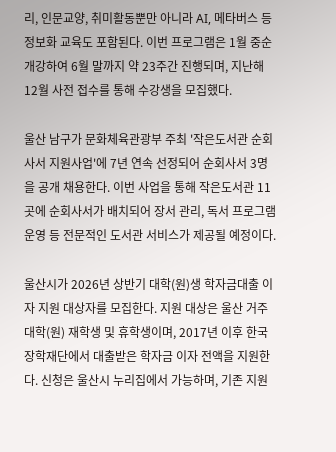리, 인문교양, 취미활동뿐만 아니라 AI, 메타버스 등 정보화 교육도 포함된다. 이번 프로그램은 1월 중순 개강하여 6월 말까지 약 23주간 진행되며, 지난해 12월 사전 접수를 통해 수강생을 모집했다.

울산 남구가 문화체육관광부 주최 '작은도서관 순회사서 지원사업'에 7년 연속 선정되어 순회사서 3명을 공개 채용한다. 이번 사업을 통해 작은도서관 11곳에 순회사서가 배치되어 장서 관리, 독서 프로그램 운영 등 전문적인 도서관 서비스가 제공될 예정이다.

울산시가 2026년 상반기 대학(원)생 학자금대출 이자 지원 대상자를 모집한다. 지원 대상은 울산 거주 대학(원) 재학생 및 휴학생이며, 2017년 이후 한국장학재단에서 대출받은 학자금 이자 전액을 지원한다. 신청은 울산시 누리집에서 가능하며, 기존 지원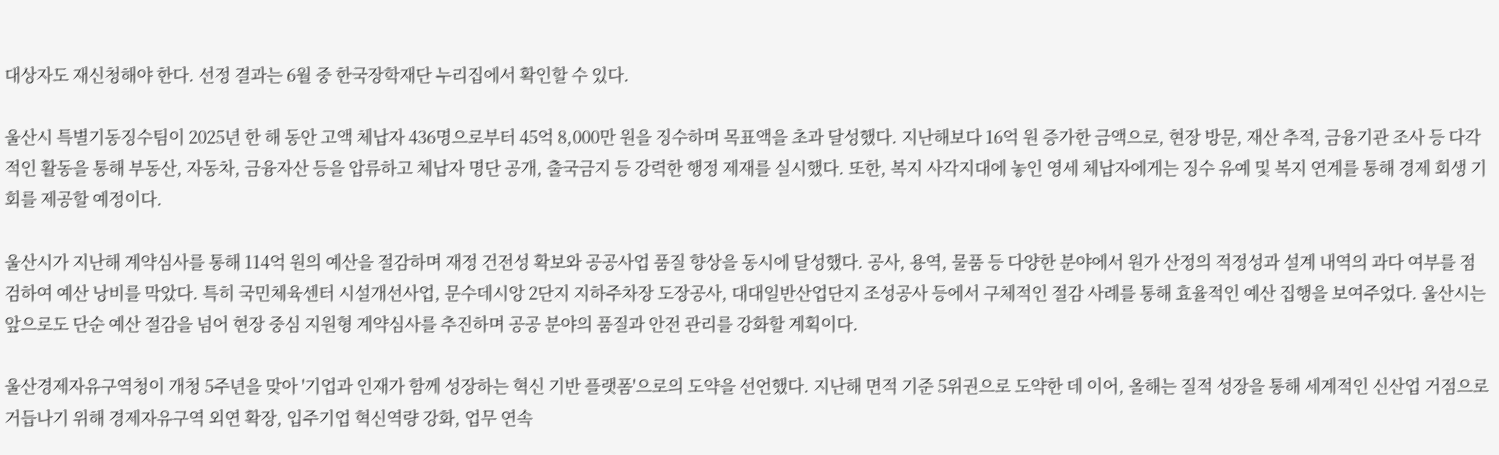대상자도 재신청해야 한다. 선정 결과는 6월 중 한국장학재단 누리집에서 확인할 수 있다.

울산시 특별기동징수팀이 2025년 한 해 동안 고액 체납자 436명으로부터 45억 8,000만 원을 징수하며 목표액을 초과 달성했다. 지난해보다 16억 원 증가한 금액으로, 현장 방문, 재산 추적, 금융기관 조사 등 다각적인 활동을 통해 부동산, 자동차, 금융자산 등을 압류하고 체납자 명단 공개, 출국금지 등 강력한 행정 제재를 실시했다. 또한, 복지 사각지대에 놓인 영세 체납자에게는 징수 유예 및 복지 연계를 통해 경제 회생 기회를 제공할 예정이다.

울산시가 지난해 계약심사를 통해 114억 원의 예산을 절감하며 재정 건전성 확보와 공공사업 품질 향상을 동시에 달성했다. 공사, 용역, 물품 등 다양한 분야에서 원가 산정의 적정성과 설계 내역의 과다 여부를 점검하여 예산 낭비를 막았다. 특히 국민체육센터 시설개선사업, 문수데시앙 2단지 지하주차장 도장공사, 대대일반산업단지 조성공사 등에서 구체적인 절감 사례를 통해 효율적인 예산 집행을 보여주었다. 울산시는 앞으로도 단순 예산 절감을 넘어 현장 중심 지원형 계약심사를 추진하며 공공 분야의 품질과 안전 관리를 강화할 계획이다.

울산경제자유구역청이 개청 5주년을 맞아 '기업과 인재가 함께 성장하는 혁신 기반 플랫폼'으로의 도약을 선언했다. 지난해 면적 기준 5위권으로 도약한 데 이어, 올해는 질적 성장을 통해 세계적인 신산업 거점으로 거듭나기 위해 경제자유구역 외연 확장, 입주기업 혁신역량 강화, 업무 연속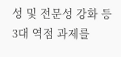성 및 전문성 강화 등 3대 역점 과제를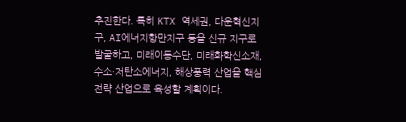추진한다. 특히 KTX 역세권, 다운혁신지구, AI에너지항만지구 등을 신규 지구로 발굴하고, 미래이동수단, 미래화학신소재, 수소·저탄소에너지, 해상풍력 산업을 핵심 전략 산업으로 육성할 계획이다.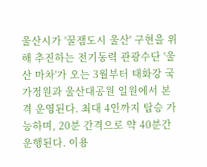울산시가 '꿀잼도시 울산' 구현을 위해 추진하는 전기동력 관광수단 '울산 마차'가 오는 3월부터 태화강 국가정원과 울산대공원 일원에서 본격 운영된다. 최대 4인까지 탑승 가능하며, 20분 간격으로 약 40분간 운행된다. 이용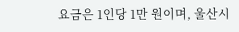요금은 1인당 1만 원이며, 울산시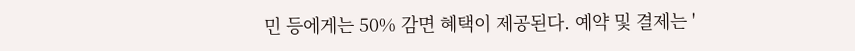민 등에게는 50% 감면 혜택이 제공된다. 예약 및 결제는 '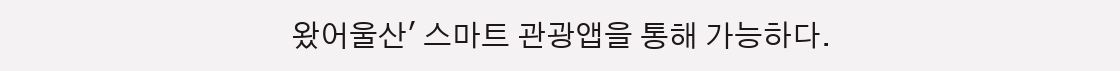왔어울산' 스마트 관광앱을 통해 가능하다.